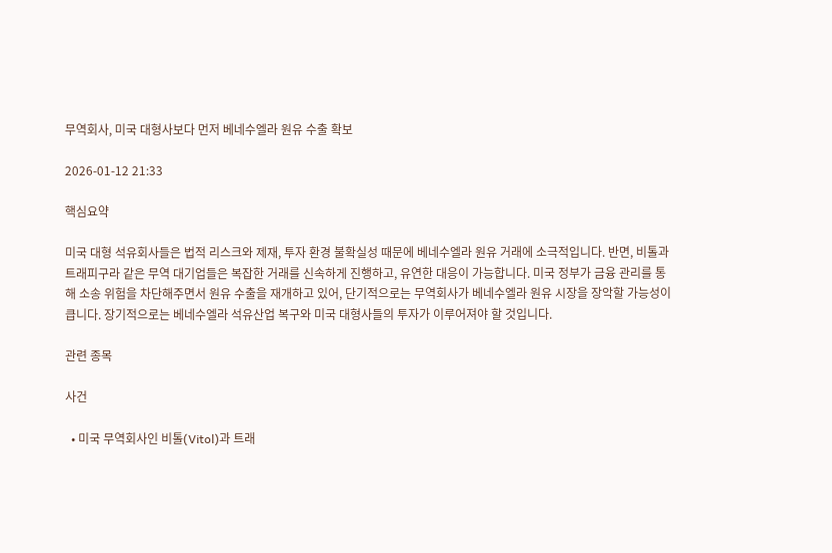무역회사, 미국 대형사보다 먼저 베네수엘라 원유 수출 확보

2026-01-12 21:33

핵심요약

미국 대형 석유회사들은 법적 리스크와 제재, 투자 환경 불확실성 때문에 베네수엘라 원유 거래에 소극적입니다. 반면, 비톨과 트래피구라 같은 무역 대기업들은 복잡한 거래를 신속하게 진행하고, 유연한 대응이 가능합니다. 미국 정부가 금융 관리를 통해 소송 위험을 차단해주면서 원유 수출을 재개하고 있어, 단기적으로는 무역회사가 베네수엘라 원유 시장을 장악할 가능성이 큽니다. 장기적으로는 베네수엘라 석유산업 복구와 미국 대형사들의 투자가 이루어져야 할 것입니다.

관련 종목

사건

  • 미국 무역회사인 비톨(Vitol)과 트래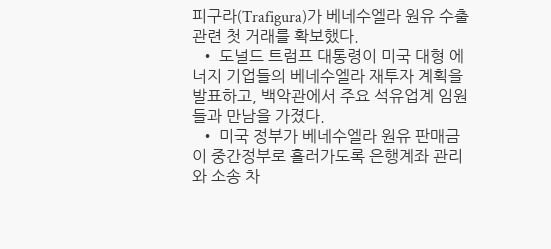피구라(Trafigura)가 베네수엘라 원유 수출 관련 첫 거래를 확보했다.
  • 도널드 트럼프 대통령이 미국 대형 에너지 기업들의 베네수엘라 재투자 계획을 발표하고, 백악관에서 주요 석유업계 임원들과 만남을 가졌다.
  • 미국 정부가 베네수엘라 원유 판매금이 중간정부로 흘러가도록 은행계좌 관리와 소송 차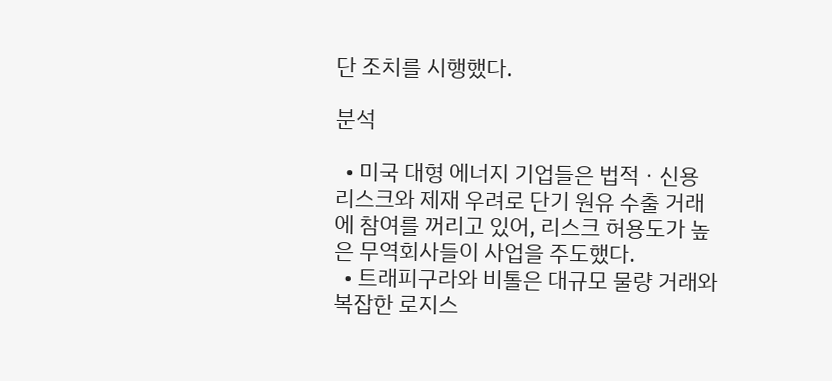단 조치를 시행했다.

분석

  • 미국 대형 에너지 기업들은 법적ㆍ신용 리스크와 제재 우려로 단기 원유 수출 거래에 참여를 꺼리고 있어, 리스크 허용도가 높은 무역회사들이 사업을 주도했다.
  • 트래피구라와 비톨은 대규모 물량 거래와 복잡한 로지스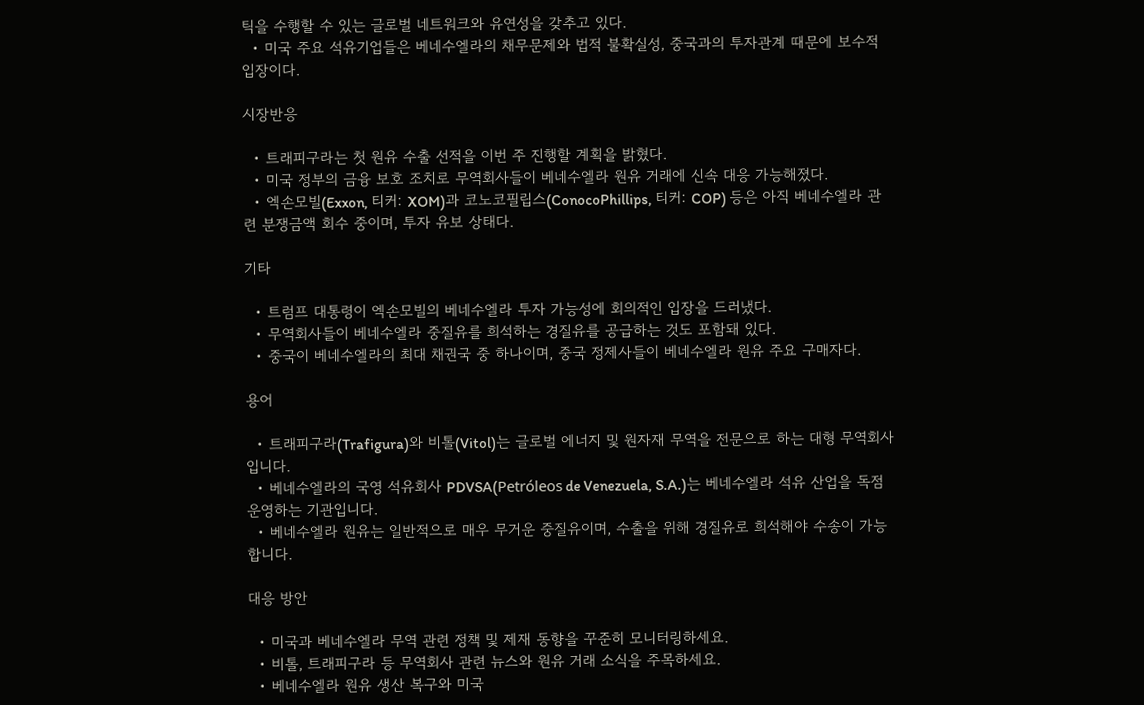틱을 수행할 수 있는 글로벌 네트워크와 유연성을 갖추고 있다.
  • 미국 주요 석유기업들은 베네수엘라의 채무문제와 법적 불확실성, 중국과의 투자관계 때문에 보수적 입장이다.

시장반응

  • 트래피구라는 첫 원유 수출 선적을 이번 주 진행할 계획을 밝혔다.
  • 미국 정부의 금융 보호 조치로 무역회사들이 베네수엘라 원유 거래에 신속 대응 가능해졌다.
  • 엑손모빌(Exxon, 티커: XOM)과 코노코필립스(ConocoPhillips, 티커: COP) 등은 아직 베네수엘라 관련 분쟁금액 회수 중이며, 투자 유보 상태다.

기타

  • 트럼프 대통령이 엑손모빌의 베네수엘라 투자 가능성에 회의적인 입장을 드러냈다.
  • 무역회사들이 베네수엘라 중질유를 희석하는 경질유를 공급하는 것도 포함돼 있다.
  • 중국이 베네수엘라의 최대 채권국 중 하나이며, 중국 정제사들이 베네수엘라 원유 주요 구매자다.

용어

  • 트래피구라(Trafigura)와 비톨(Vitol)는 글로벌 에너지 및 원자재 무역을 전문으로 하는 대형 무역회사입니다.
  • 베네수엘라의 국영 석유회사 PDVSA(Petróleos de Venezuela, S.A.)는 베네수엘라 석유 산업을 독점 운영하는 기관입니다.
  • 베네수엘라 원유는 일반적으로 매우 무거운 중질유이며, 수출을 위해 경질유로 희석해야 수송이 가능합니다.

대응 방안

  • 미국과 베네수엘라 무역 관련 정책 및 제재 동향을 꾸준히 모니터링하세요.
  • 비톨, 트래피구라 등 무역회사 관련 뉴스와 원유 거래 소식을 주목하세요.
  • 베네수엘라 원유 생산 복구와 미국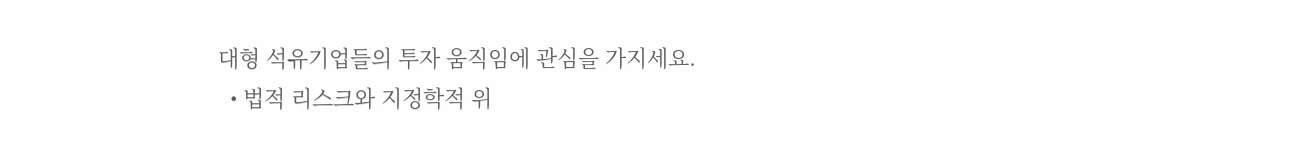대형 석유기업들의 투자 움직임에 관심을 가지세요.
  • 법적 리스크와 지정학적 위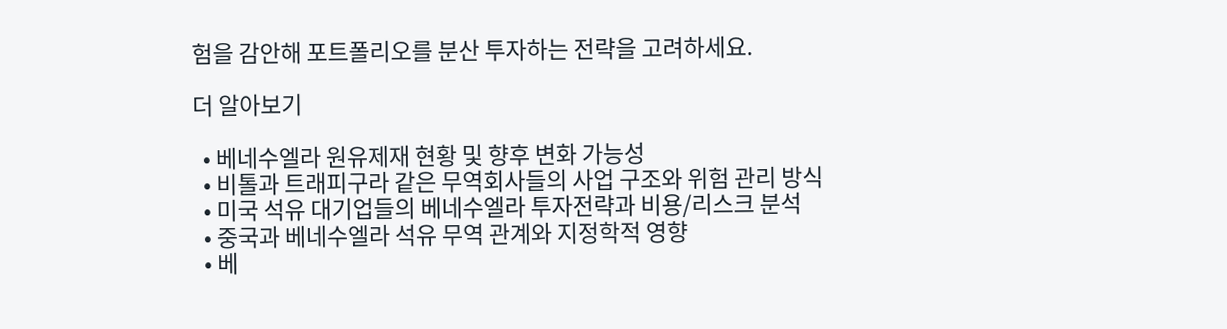험을 감안해 포트폴리오를 분산 투자하는 전략을 고려하세요.

더 알아보기

  • 베네수엘라 원유제재 현황 및 향후 변화 가능성
  • 비톨과 트래피구라 같은 무역회사들의 사업 구조와 위험 관리 방식
  • 미국 석유 대기업들의 베네수엘라 투자전략과 비용/리스크 분석
  • 중국과 베네수엘라 석유 무역 관계와 지정학적 영향
  • 베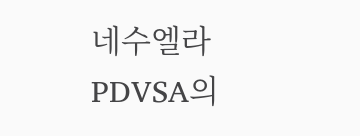네수엘라 PDVSA의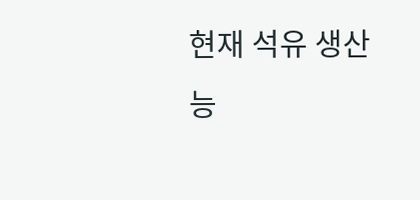현재 석유 생산능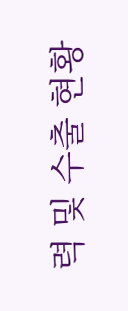력 및 수출 현황